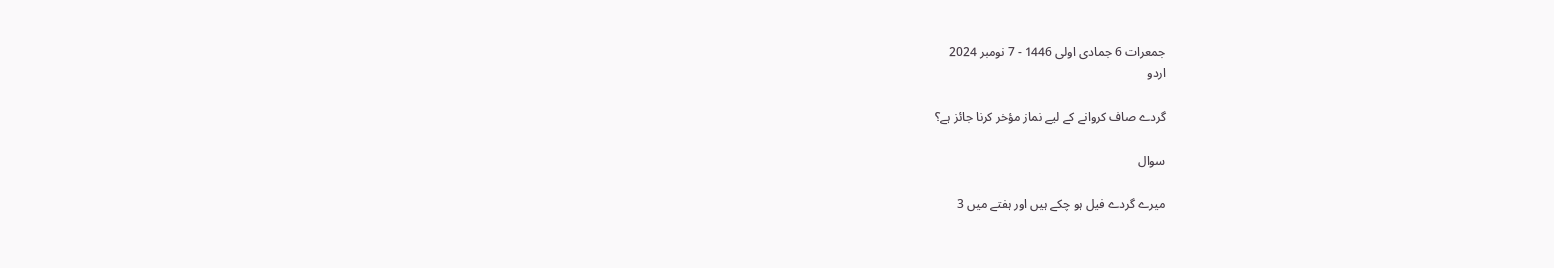جمعرات 6 جمادی اولی 1446 - 7 نومبر 2024
اردو

گردے صاف کروانے کے لیے نماز مؤخر کرنا جائز ہے؟

سوال

میرے گردے فیل ہو چکے ہیں اور ہفتے میں 3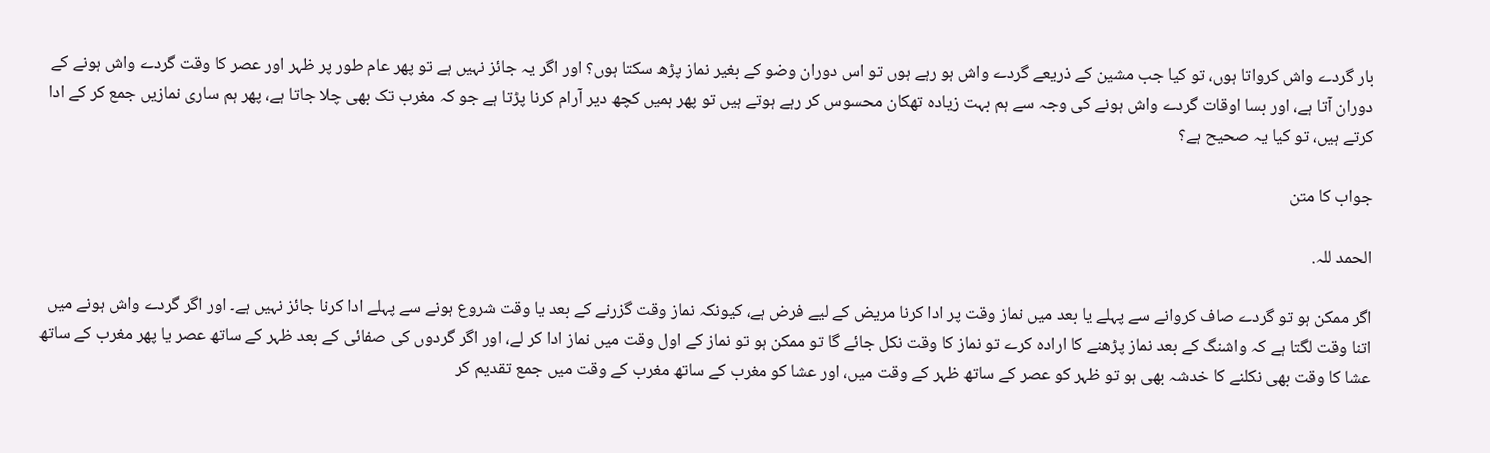بار گردے واش کرواتا ہوں، تو کیا جب مشین کے ذریعے گردے واش ہو رہے ہوں تو اس دوران وضو کے بغیر نماز پڑھ سکتا ہوں؟ اور اگر یہ جائز نہیں ہے تو پھر عام طور پر ظہر اور عصر کا وقت گردے واش ہونے کے دوران آتا ہے، اور بسا اوقات گردے واش ہونے کی وجہ سے ہم بہت زیادہ تھکان محسوس کر رہے ہوتے ہیں تو پھر ہمیں کچھ دیر آرام کرنا پڑتا ہے جو کہ مغرب تک بھی چلا جاتا ہے، پھر ہم ساری نمازیں جمع کر کے ادا کرتے ہیں، تو کیا یہ صحیح ہے؟

جواب کا متن

الحمد للہ.

اگر ممکن ہو تو گردے صاف کروانے سے پہلے یا بعد میں نماز وقت پر ادا کرنا مریض کے لیے فرض ہے، کیونکہ نماز وقت گزرنے کے بعد یا وقت شروع ہونے سے پہلے ادا کرنا جائز نہیں ہے۔ اور اگر گردے واش ہونے میں اتنا وقت لگتا ہے کہ واشنگ کے بعد نماز پڑھنے کا ارادہ کرے تو نماز کا وقت نکل جائے گا تو ممکن ہو تو نماز کے اول وقت میں نماز ادا کر لے، اور اگر گردوں کی صفائی کے بعد ظہر کے ساتھ عصر یا پھر مغرب کے ساتھ عشا کا وقت بھی نکلنے کا خدشہ بھی ہو تو ظہر کو عصر کے ساتھ ظہر کے وقت میں، اور عشا کو مغرب کے ساتھ مغرب کے وقت میں جمع تقدیم کر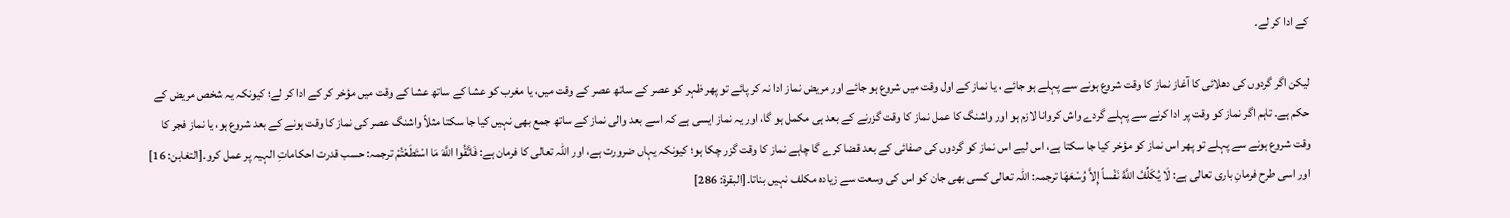کے ادا کر لے۔

لیکن اگر گردوں کی دھلائی کا آغاز نماز کا وقت شروع ہونے سے پہلے ہو جائے ، یا نماز کے اول وقت میں شروع ہو جائے اور مریض نماز ادا نہ کر پائے تو پھر ظہر کو عصر کے ساتھ عصر کے وقت میں، یا مغرب کو عشا کے ساتھ عشا کے وقت میں مؤخر کر کے ادا کر لے؛ کیونکہ یہ شخص مریض کے حکم ہے۔ تاہم اگر نماز کو وقت پر ادا کرنے سے پہلے گردے واش کروانا لازم ہو اور واشنگ کا عمل نماز کا وقت گزرنے کے بعد ہی مکمل ہو گا، اور یہ نماز ایسی ہے کہ اسے بعد والی نماز کے ساتھ جمع بھی نہیں کیا جا سکتا مثلاً واشنگ عصر کی نماز کا وقت ہونے کے بعد شروع ہو، یا نماز فجر کا وقت شروع ہونے سے پہلے تو پھر اس نماز کو مؤخر کیا جا سکتا ہے، اس لیے اس نماز کو گردوں کی صفائی کے بعد قضا کرے گا چاہے نماز کا وقت گزر چکا ہو؛ کیونکہ یہاں ضرورت ہے، اور اللہ تعالی کا فرمان ہے: فَاتَّقُوا اللَّهَ مَا اسْتَطَعْتُمْ ترجمہ: حسب قدرت احکاماتِ الہیہ پر عمل کرو۔[التغابن: 16] اور اسی طرح فرمانِ باری تعالی ہے: لَا يُكَلِّفُ اللَّهُ نَفْساً إِلاَّ وُسْعَهَا ترجمہ: اللہ تعالی کسی بھی جان کو اس کی وسعت سے زیادہ مکلف نہیں بناتا۔[البقرۃ: 286]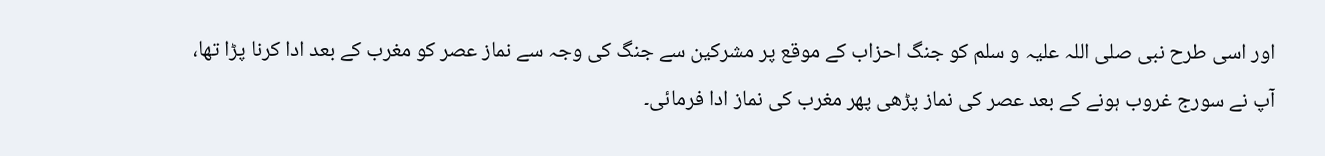اور اسی طرح نبی صلی اللہ علیہ و سلم کو جنگ احزاب کے موقع پر مشرکین سے جنگ کی وجہ سے نماز عصر کو مغرب کے بعد ادا کرنا پڑا تھا، آپ نے سورج غروب ہونے کے بعد عصر کی نماز پڑھی پھر مغرب کی نماز ادا فرمائی۔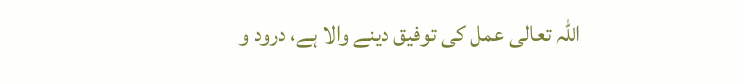اللہ تعالی عمل کی توفیق دینے والا ہے، درود و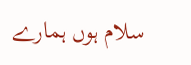سلام ہوں ہمارے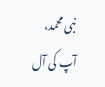نبی محمد، آپ کی آل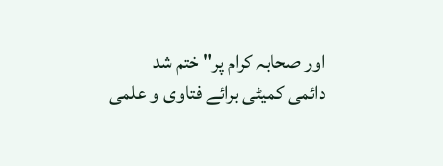اور صحابہ کرام پر" ختم شد
دائمی کمیٹی برائے فتاوی و علمی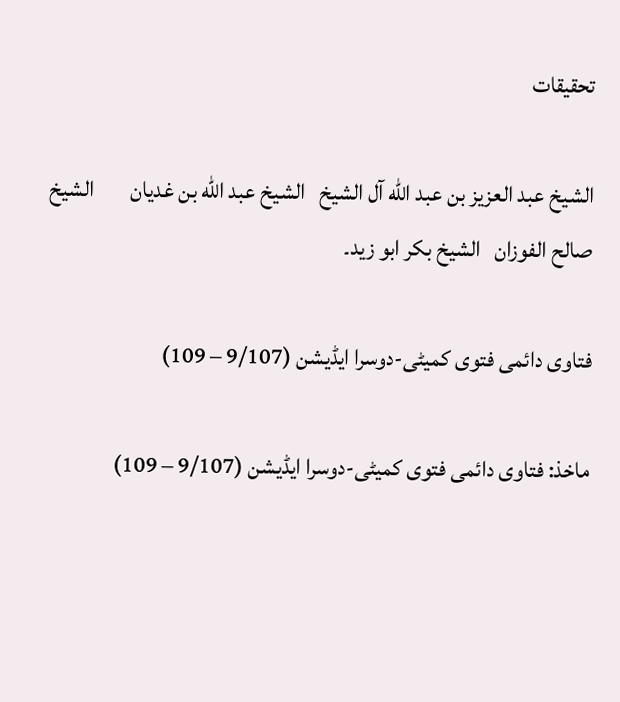تحقیقات

الشيخ عبد العزيز بن عبد الله آل الشيخ   الشيخ عبد الله بن غديان        الشيخ صالح الفوزان   الشيخ بكر ابو زید۔

فتاوی دائمی فتوی کمیٹی-دوسرا ایڈیشن (9/107 – 109)

ماخذ: فتاوی دائمی فتوی کمیٹی-دوسرا ایڈیشن (9/107 – 109)